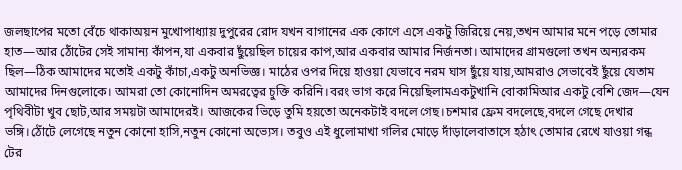জলছাপের মতো বেঁচে থাকাঅয়ন মুখোপাধ্যায় দুপুরের রোদ যখন বাগানের এক কোণে এসে একটু জিরিয়ে নেয়,তখন আমার মনে পড়ে তোমার হাত—আর ঠোঁটের সেই সামান্য কাঁপন,যা একবার ছুঁয়েছিল চায়ের কাপ,আর একবার আমার নির্জনতা। আমাদের গ্রামগুলো তখন অন্যরকম ছিল—ঠিক আমাদের মতোই একটু কাঁচা,একটু অনভিজ্ঞ। মাঠের ওপর দিয়ে হাওয়া যেভাবে নরম ঘাস ছুঁয়ে যায়,আমরাও সেভাবেই ছুঁয়ে যেতাম আমাদের দিনগুলোকে। আমরা তো কোনোদিন অমরত্বের চুক্তি করিনি।বরং ভাগ করে নিয়েছিলামএকটুখানি বোকামিআর একটু বেশি জেদ—যেন পৃথিবীটা খুব ছোট,আর সময়টা আমাদেরই। আজকের ভিড়ে তুমি হয়তো অনেকটাই বদলে গেছ।চশমার ফ্রেম বদলেছে,বদলে গেছে দেখার ভঙ্গি।ঠোঁটে লেগেছে নতুন কোনো হাসি,নতুন কোনো অভ্যেস। তবুও এই ধুলোমাখা গলির মোড়ে দাঁড়ালেবাতাসে হঠাৎ তোমার রেখে যাওয়া গন্ধ টের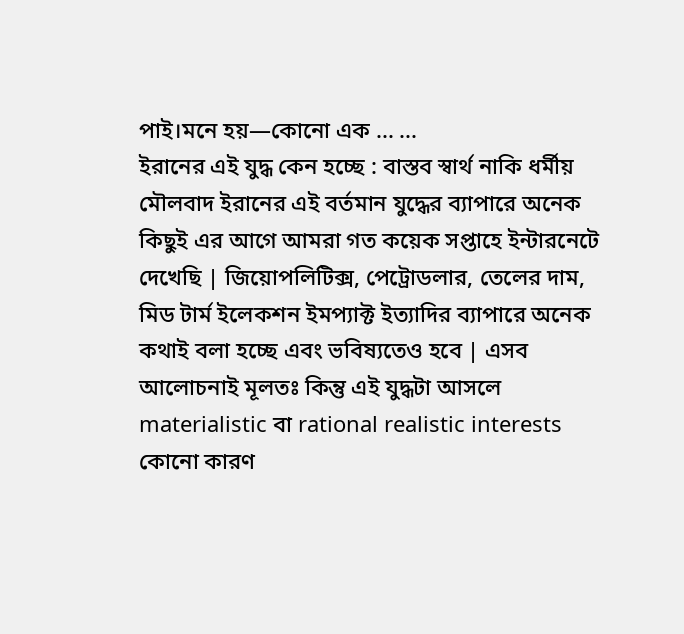পাই।মনে হয়—কোনো এক ... ...
ইরানের এই যুদ্ধ কেন হচ্ছে : বাস্তব স্বার্থ নাকি ধর্মীয় মৌলবাদ ইরানের এই বর্তমান যুদ্ধের ব্যাপারে অনেক কিছুই এর আগে আমরা গত কয়েক সপ্তাহে ইন্টারনেটে দেখেছি | জিয়োপলিটিক্স, পেট্রোডলার, তেলের দাম, মিড টার্ম ইলেকশন ইমপ্যাক্ট ইত্যাদির ব্যাপারে অনেক কথাই বলা হচ্ছে এবং ভবিষ্যতেও হবে | এসব আলোচনাই মূলতঃ কিন্তু এই যুদ্ধটা আসলে materialistic বা rational realistic interests কোনো কারণ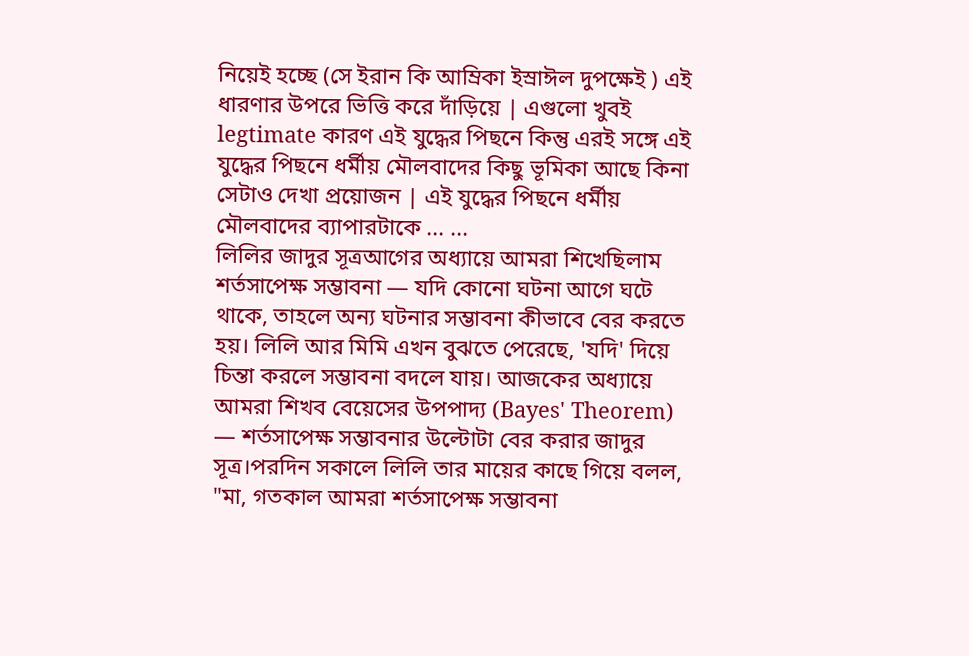নিয়েই হচ্ছে (সে ইরান কি আম্রিকা ইস্রাঈল দুপক্ষেই ) এই ধারণার উপরে ভিত্তি করে দাঁড়িয়ে | এগুলো খুবই legtimate কারণ এই যুদ্ধের পিছনে কিন্তু এরই সঙ্গে এই যুদ্ধের পিছনে ধর্মীয় মৌলবাদের কিছু ভূমিকা আছে কিনা সেটাও দেখা প্রয়োজন | এই যুদ্ধের পিছনে ধর্মীয় মৌলবাদের ব্যাপারটাকে ... ...
লিলির জাদুর সূত্রআগের অধ্যায়ে আমরা শিখেছিলাম শর্তসাপেক্ষ সম্ভাবনা — যদি কোনো ঘটনা আগে ঘটে থাকে, তাহলে অন্য ঘটনার সম্ভাবনা কীভাবে বের করতে হয়। লিলি আর মিমি এখন বুঝতে পেরেছে, 'যদি' দিয়ে চিন্তা করলে সম্ভাবনা বদলে যায়। আজকের অধ্যায়ে আমরা শিখব বেয়েসের উপপাদ্য (Bayes' Theorem) — শর্তসাপেক্ষ সম্ভাবনার উল্টোটা বের করার জাদুর সূত্র।পরদিন সকালে লিলি তার মায়ের কাছে গিয়ে বলল, "মা, গতকাল আমরা শর্তসাপেক্ষ সম্ভাবনা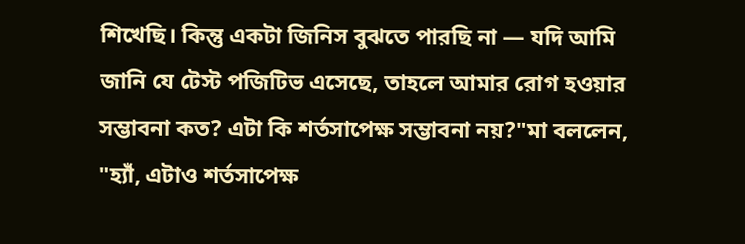শিখেছি। কিন্তু একটা জিনিস বুঝতে পারছি না — যদি আমি জানি যে টেস্ট পজিটিভ এসেছে, তাহলে আমার রোগ হওয়ার সম্ভাবনা কত? এটা কি শর্তসাপেক্ষ সম্ভাবনা নয়?"মা বললেন, "হ্যাঁ, এটাও শর্তসাপেক্ষ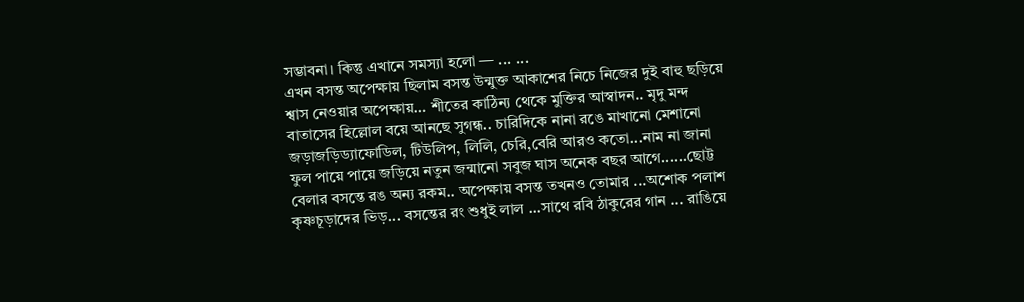সম্ভাবনা। কিন্তু এখানে সমস্যা হলো — ... ...
এখন বসন্ত অপেক্ষায় ছিলাম বসন্ত উন্মুক্ত আকাশের নিচে নিজের দুই বাহু ছড়িয়ে শ্বাস নেওয়ার অপেক্ষায়… শীতের কাঠিন্য থেকে মুক্তির আস্বাদন.. মৃদু মন্দ বাতাসের হিল্লোল বয়ে আনছে সুগন্ধ.. চারিদিকে নানা রঙে মাখানো মেশানো জড়াজড়িড্যাফোডিল, টিউলিপ, লিলি, চেরি,বেরি আরও কতো...নাম না জানা ফুল পায়ে পায়ে জড়িয়ে নতুন জন্মানো সবুজ ঘাস অনেক বছর আগে......ছোট্ট বেলার বসন্তে রঙ অন্য রকম.. অপেক্ষায় বসন্ত তখনও তোমার ...অশোক পলাশ কৃষ্ণচূড়াদের ভিড়... বসন্তের রং শুধুই লাল ...সাথে রবি ঠাকুরের গান ... রাঙিয়ে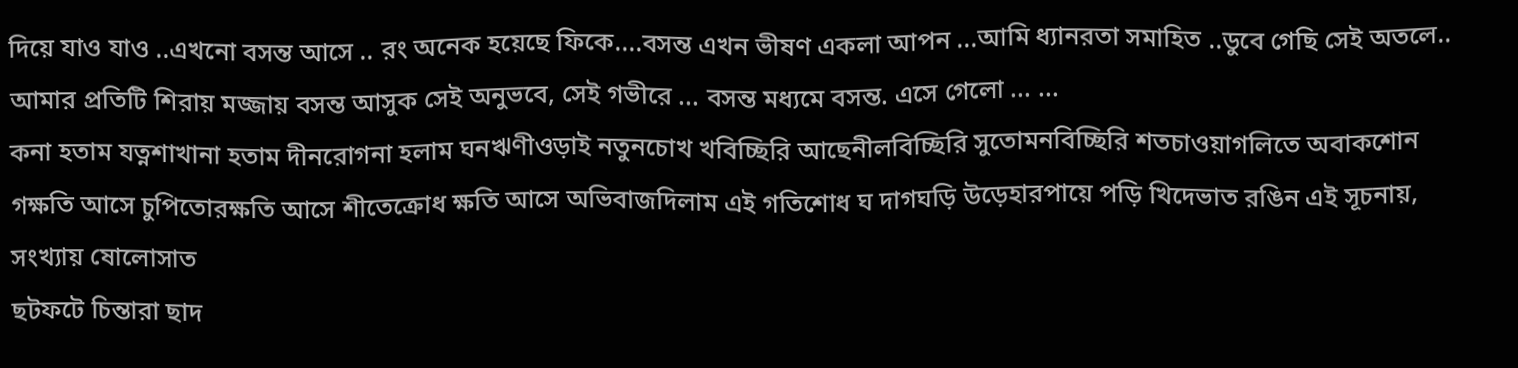দিয়ে যাও যাও ..এখনো বসন্ত আসে .. রং অনেক হয়েছে ফিকে....বসন্ত এখন ভীষণ একলা আপন ...আমি ধ্যানরতা সমাহিত ..ডুবে গেছি সেই অতলে.. আমার প্রতিটি শিরায় মজ্জায় বসন্ত আসুক সেই অনুভবে, সেই গভীরে ... বসন্ত মধ্যমে বসন্ত. এসে গেলো ... ...
কনা হতাম যত্নশাখানা হতাম দীনরোগনা হলাম ঘনঋণীওড়াই নতুনচোখ খবিচ্ছিরি আছেনীলবিচ্ছিরি সুতোমনবিচ্ছিরি শতচাওয়াগলিতে অবাকশোন গক্ষতি আসে চুপিতোরক্ষতি আসে শীতেক্রোধ ক্ষতি আসে অভিবাজদিলাম এই গতিশোধ ঘ দাগঘড়ি উড়েহারপায়ে পড়ি খিদেভাত রঙিন এই সূচনায়, সংখ্যায় ষোলোসাত
ছটফটে চিন্তারা ছাদ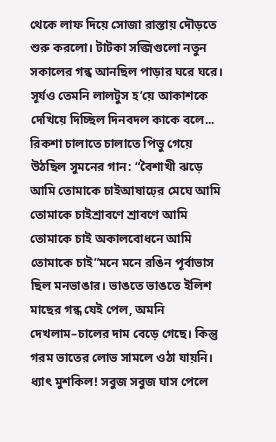থেকে লাফ দিয়ে সোজা রাস্তায় দৌড়তে শুরু করলো। টাটকা সব্জিগুলো নতুন সকালের গন্ধ আনছিল পাড়ার ঘরে ঘরে। সূর্যও তেমনি লালটুস হ’য়ে আকাশকে দেখিয়ে দিচ্ছিল দিনবদল কাকে বলে... রিকশা চালাতে চালাতে পিভু গেয়ে উঠছিল সুমনের গান: “বৈশাখী ঝড়ে আমি তোমাকে চাইআষাঢ়ের মেঘে আমি তোমাকে চাইশ্রাবণে শ্রাবণে আমি তোমাকে চাই অকালবোধনে আমি তোমাকে চাই”মনে মনে রঙিন পূর্বাভাস ছিল মনভাঙার। ভাঙতে ভাঙতে ইলিশ মাছের গন্ধ যেই পেল, অমনি দেখলাম–চালের দাম বেড়ে গেছে। কিন্তু গরম ভাতের লোভ সামলে ওঠা যায়নি। ধ্যাৎ মুশকিল! সবুজ সবুজ ঘাস পেলে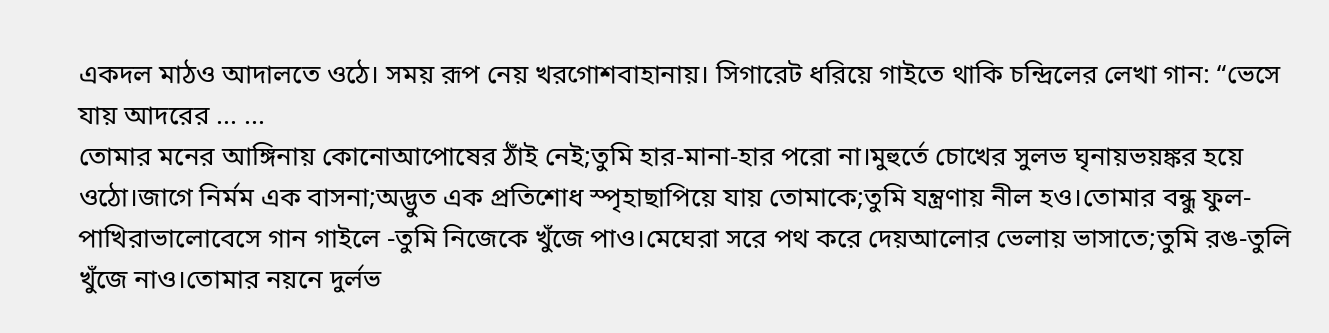একদল মাঠও আদালতে ওঠে। সময় রূপ নেয় খরগোশবাহানায়। সিগারেট ধরিয়ে গাইতে থাকি চন্দ্রিলের লেখা গান: “ভেসে যায় আদরের ... ...
তোমার মনের আঙ্গিনায় কোনোআপোষের ঠাঁই নেই;তুমি হার-মানা-হার পরো না।মুহুর্তে চোখের সুলভ ঘৃনায়ভয়ঙ্কর হয়ে ওঠো।জাগে নির্মম এক বাসনা;অদ্ভুত এক প্রতিশোধ স্পৃহাছাপিয়ে যায় তোমাকে;তুমি যন্ত্রণায় নীল হও।তোমার বন্ধু ফুল-পাখিরাভালোবেসে গান গাইলে -তুমি নিজেকে খুঁজে পাও।মেঘেরা সরে পথ করে দেয়আলোর ভেলায় ভাসাতে;তুমি রঙ-তুলি খুঁজে নাও।তোমার নয়নে দুর্লভ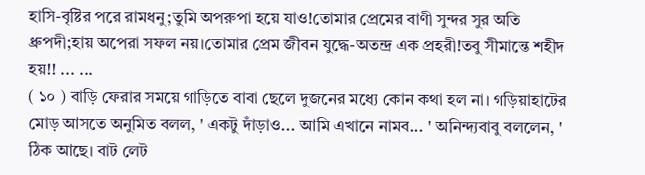হাসি-বৃষ্টির পরে রামধনু;তুমি অপরুপা হয়ে যাও!তোমার প্রেমের বাণী সুন্দর সুর অতি ধ্রুপদী;হায় অপেরা সফল নয়।তোমার প্রেম জীবন যুদ্ধে-অতন্দ্র এক প্রহরী!তবু সীমান্তে শহীদ হয়!! ... ...
( ১০ ) বাড়ি ফেরার সময়ে গাড়িতে বাবা ছেলে দুজনের মধ্যে কোন কথা হল না। গড়িয়াহাটের মোড় আসতে অনুমিত বলল, ' একটু দাঁড়াও... আমি এখানে নামব... ' অনিন্দ্যবাবু বললেন, ' ঠিক আছে। বাট লেট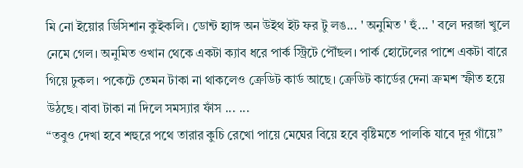মি নো ইয়োর ডিসিশান কুইকলি। ডোন্ট হ্যাঙ্গ অন উইথ ইট ফর টু লঙ... ' অনুমিত ' হুঁ... ' বলে দরজা খুলে নেমে গেল। অনুমিত ওখান থেকে একটা ক্যাব ধরে পার্ক স্ট্রিটে পৌঁছল। পার্ক হোটেলের পাশে একটা বারে গিয়ে ঢুকল। পকেটে তেমন টাকা না থাকলেও ক্রেডিট কার্ড আছে। ক্রেডিট কার্ডের দেনা ক্রমশ স্ফীত হয়ে উঠছে। বাবা টাকা না দিলে সমস্যার ফাঁস ... ...
“তবুও দেখা হবে শহুরে পথে তারার কুচি রেখো পায়ে মেঘের বিয়ে হবে বৃষ্টিমতে পালকি যাবে দূর গাঁয়ে”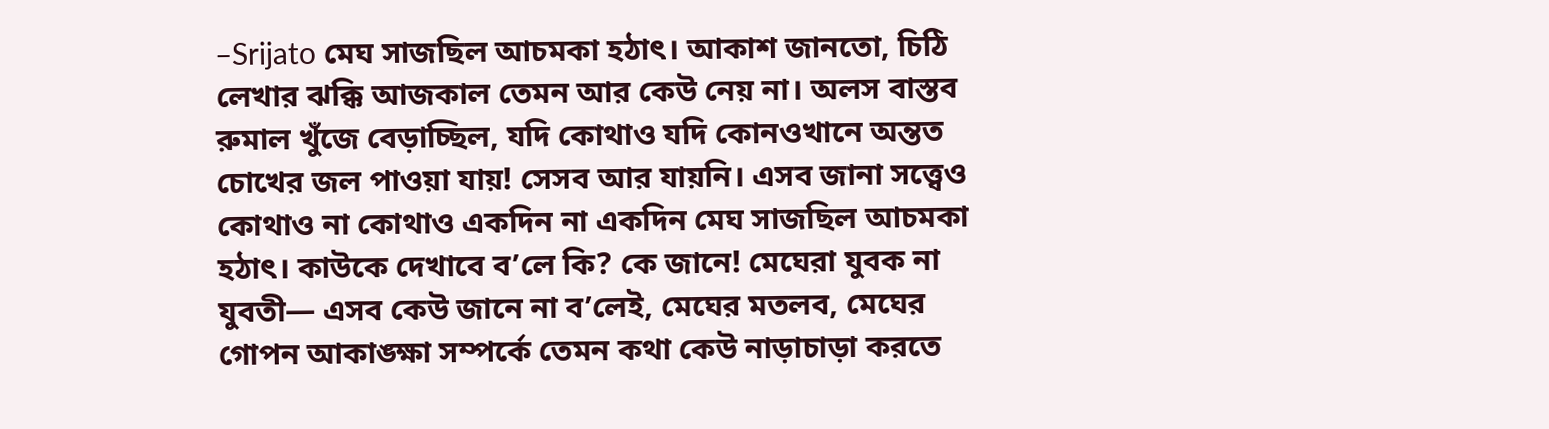–Srijato মেঘ সাজছিল আচমকা হঠাৎ। আকাশ জানতো, চিঠি লেখার ঝক্কি আজকাল তেমন আর কেউ নেয় না। অলস বাস্তব রুমাল খুঁজে বেড়াচ্ছিল, যদি কোথাও যদি কোনওখানে অন্তত চোখের জল পাওয়া যায়! সেসব আর যায়নি। এসব জানা সত্ত্বেও কোথাও না কোথাও একদিন না একদিন মেঘ সাজছিল আচমকা হঠাৎ। কাউকে দেখাবে ব’লে কি? কে জানে! মেঘেরা যুবক না যুবতী— এসব কেউ জানে না ব’লেই, মেঘের মতলব, মেঘের গোপন আকাঙ্ক্ষা সম্পর্কে তেমন কথা কেউ নাড়াচাড়া করতে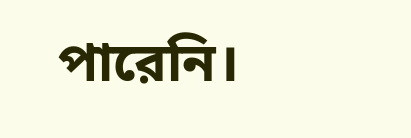পারেনি।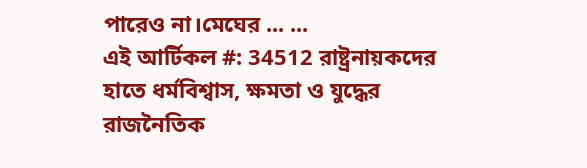পারেও না।মেঘের ... ...
এই আর্টিকল #: 34512 রাষ্ট্রনায়কদের হাতে ধর্মবিশ্বাস, ক্ষমতা ও যুদ্ধের রাজনৈতিক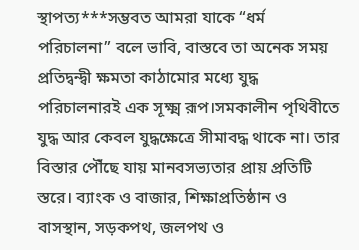স্থাপত্য***সম্ভবত আমরা যাকে “ধর্ম পরিচালনা” বলে ভাবি, বাস্তবে তা অনেক সময় প্রতিদ্বন্দ্বী ক্ষমতা কাঠামোর মধ্যে যুদ্ধ পরিচালনারই এক সূক্ষ্ম রূপ।সমকালীন পৃথিবীতে যুদ্ধ আর কেবল যুদ্ধক্ষেত্রে সীমাবদ্ধ থাকে না। তার বিস্তার পৌঁছে যায় মানবসভ্যতার প্রায় প্রতিটি স্তরে। ব্যাংক ও বাজার, শিক্ষাপ্রতিষ্ঠান ও বাসস্থান, সড়কপথ, জলপথ ও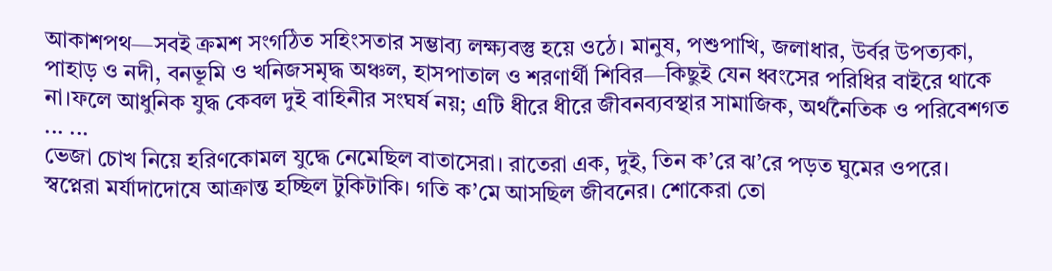আকাশপথ—সবই ক্রমশ সংগঠিত সহিংসতার সম্ভাব্য লক্ষ্যবস্তু হয়ে ওঠে। মানুষ, পশুপাখি, জলাধার, উর্বর উপত্যকা, পাহাড় ও নদী, বনভূমি ও খনিজসমৃদ্ধ অঞ্চল, হাসপাতাল ও শরণার্থী শিবির—কিছুই যেন ধ্বংসের পরিধির বাইরে থাকে না।ফলে আধুনিক যুদ্ধ কেবল দুই বাহিনীর সংঘর্ষ নয়; এটি ধীরে ধীরে জীবনব্যবস্থার সামাজিক, অর্থনৈতিক ও পরিবেশগত ... ...
ভেজা চোখ নিয়ে হরিণকোমল যুদ্ধে নেমেছিল বাতাসেরা। রাতেরা এক, দুই, তিন ক’রে ঝ’রে পড়ত ঘুমের ওপরে। স্বপ্নেরা মর্যাদাদোষে আক্রান্ত হচ্ছিল টুকিটাকি। গতি ক’মে আসছিল জীবনের। শোকেরা তো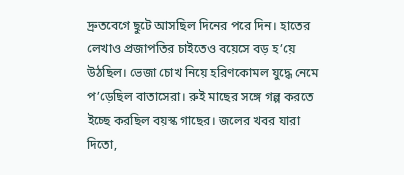দ্রুতবেগে ছুটে আসছিল দিনের পরে দিন। হাতের লেখাও প্রজাপতির চাইতেও বয়েসে বড় হ’য়ে উঠছিল। ভেজা চোখ নিয়ে হরিণকোমল যুদ্ধে নেমে প’ড়েছিল বাতাসেরা। রুই মাছের সঙ্গে গল্প করতে ইচ্ছে করছিল বয়স্ক গাছের। জলের খবর যারা দিতো,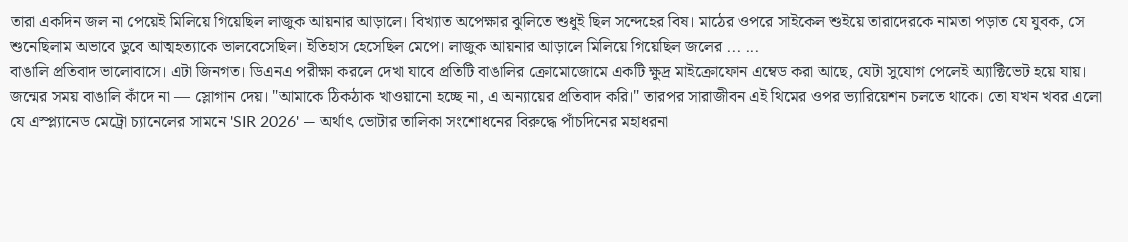তারা একদিন জল না পেয়েই মিলিয়ে গিয়েছিল লাজুক আয়নার আড়ালে। বিখ্যাত অপেক্ষার ঝুলিতে শুধুই ছিল সন্দেহের বিষ। মাঠের ওপরে সাইকেল শুইয়ে তারাদেরকে নামতা পড়াত যে যুবক, সে শুনেছিলাম অভাবে ডুবে আত্মহত্যাকে ভালবেসেছিল। ইতিহাস হেসেছিল মেপে। লাজুক আয়নার আড়ালে মিলিয়ে গিয়েছিল জলের ... ...
বাঙালি প্রতিবাদ ভালোবাসে। এটা জিনগত। ডিএনএ পরীক্ষা করলে দেখা যাবে প্রতিটি বাঙালির ক্রোমোজোমে একটি ক্ষুদ্র মাইক্রোফোন এম্বেড করা আছে, যেটা সুযোগ পেলেই অ্যাক্টিভেট হয়ে যায়। জন্মের সময় বাঙালি কাঁদে না — স্লোগান দেয়। "আমাকে ঠিকঠাক খাওয়ানো হচ্ছে না, এ অন্যায়ের প্রতিবাদ করি।" তারপর সারাজীবন এই থিমের ওপর ভ্যারিয়েশন চলতে থাকে। তো যখন খবর এলো যে এস্প্ল্যানেড মেট্রো চ্যানেলের সামনে 'SIR 2026' — অর্থাৎ ভোটার তালিকা সংশোধনের বিরুদ্ধে পাঁচদিনের মহাধরনা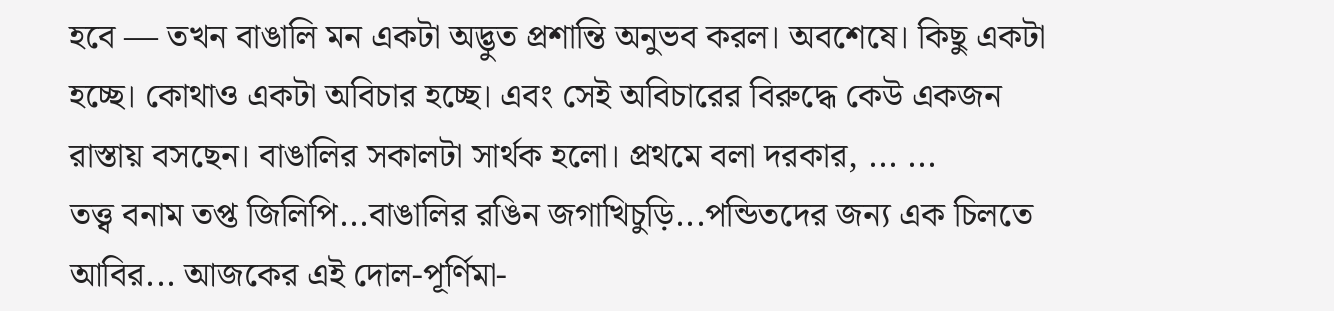হবে — তখন বাঙালি মন একটা অদ্ভুত প্রশান্তি অনুভব করল। অবশেষে। কিছু একটা হচ্ছে। কোথাও একটা অবিচার হচ্ছে। এবং সেই অবিচারের বিরুদ্ধে কেউ একজন রাস্তায় বসছেন। বাঙালির সকালটা সার্থক হলো। প্রথমে বলা দরকার, ... ...
তত্ত্ব বনাম তপ্ত জিলিপি...বাঙালির রঙিন জগাখিচুড়ি...পন্ডিতদের জন্য এক চিলতে আবির... আজকের এই দোল-পূর্ণিমা-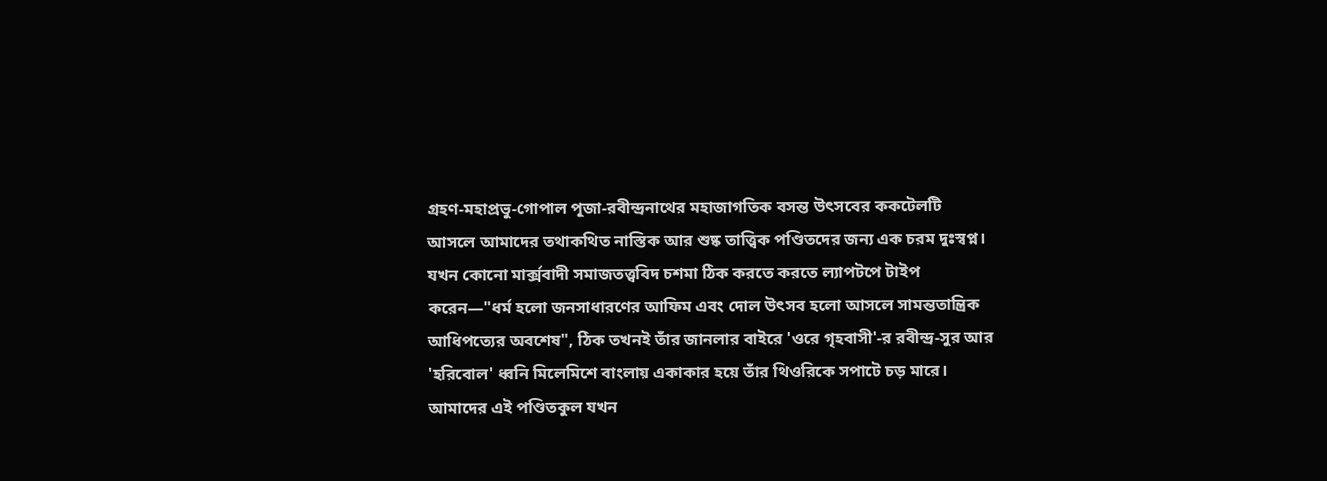গ্রহণ-মহাপ্রভু-গোপাল পূজা-রবীন্দ্রনাথের মহাজাগতিক বসন্ত উৎসবের ককটেলটি আসলে আমাদের তথাকথিত নাস্তিক আর শুষ্ক তাত্ত্বিক পণ্ডিতদের জন্য এক চরম দুঃস্বপ্ন। যখন কোনো মার্ক্সবাদী সমাজতত্ত্ববিদ চশমা ঠিক করতে করতে ল্যাপটপে টাইপ করেন—"ধর্ম হলো জনসাধারণের আফিম এবং দোল উৎসব হলো আসলে সামন্ততান্ত্রিক আধিপত্যের অবশেষ", ঠিক তখনই তাঁর জানলার বাইরে 'ওরে গৃহবাসী'-র রবীন্দ্র-সুর আর 'হরিবোল' ধ্বনি মিলেমিশে বাংলায় একাকার হয়ে তাঁর থিওরিকে সপাটে চড় মারে। আমাদের এই পণ্ডিতকুল যখন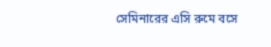সেমিনারের এসি রুমে বসে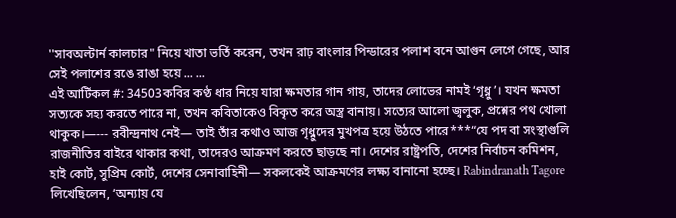''সাবঅল্টার্ন কালচার" নিয়ে খাতা ভর্তি করেন, তখন রাঢ় বাংলার পিন্ডারের পলাশ বনে আগুন লেগে গেছে, আর সেই পলাশের রঙে রাঙা হয়ে ... ...
এই আর্টিকল #: 34503কবির কণ্ঠ ধার নিয়ে যারা ক্ষমতার গান গায়, তাদের লোভের নামই ‘গৃধ্নু’। যখন ক্ষমতা সত্যকে সহ্য করতে পারে না, তখন কবিতাকেও বিকৃত করে অস্ত্র বানায়। সত্যের আলো জ্বলুক, প্রশ্নের পথ খোলা থাকুক।—--- রবীন্দ্রনাথ নেই— তাই তাঁর কথাও আজ গৃধ্নুদের মুখপত্র হয়ে উঠতে পারে***“যে পদ বা সংস্থাগুলি রাজনীতির বাইরে থাকার কথা, তাদেরও আক্রমণ করতে ছাড়ছে না। দেশের রাষ্ট্রপতি, দেশের নির্বাচন কমিশন, হাই কোর্ট, সুপ্রিম কোর্ট, দেশের সেনাবাহিনী— সকলকেই আক্রমণের লক্ষ্য বানানো হচ্ছে। Rabindranath Tagore লিখেছিলেন, ‘অন্যায় যে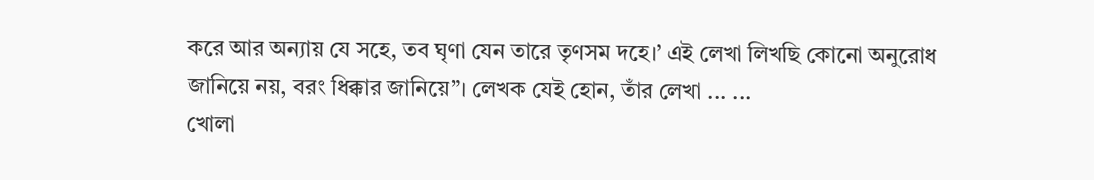করে আর অন্যায় যে সহে, তব ঘৃণা যেন তারে তৃণসম দহে।’ এই লেখা লিখছি কোনো অনুরোধ জানিয়ে নয়, বরং ধিক্কার জানিয়ে”। লেখক যেই হোন, তাঁর লেখা ... ...
খোলা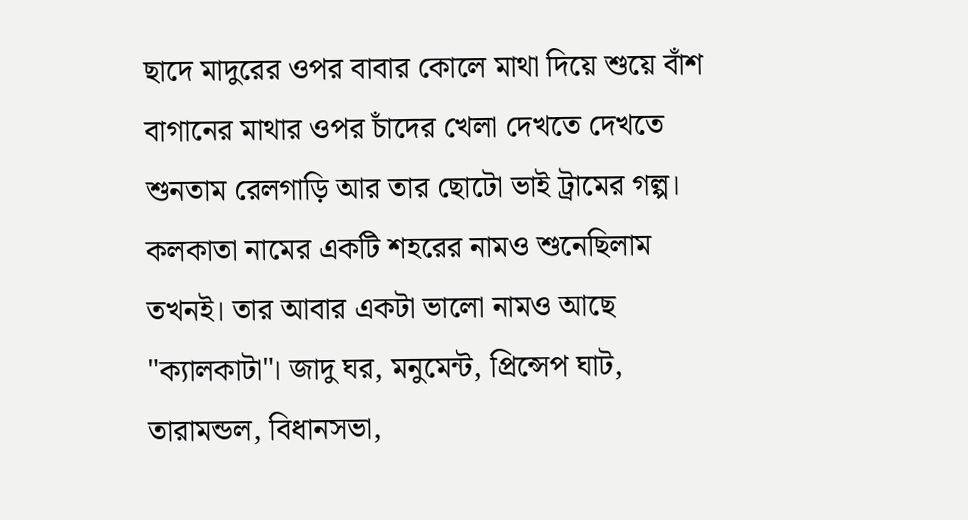ছাদে মাদুরের ওপর বাবার কোলে মাথা দিয়ে শুয়ে বাঁশ বাগানের মাথার ওপর চাঁদের খেলা দেখতে দেখতে শুনতাম রেলগাড়ি আর তার ছোটো ভাই ট্রামের গল্প। কলকাতা নামের একটি শহরের নামও শুনেছিলাম তখনই। তার আবার একটা ভালো নামও আছে "ক্যালকাটা"। জাদু ঘর, মনুমেন্ট, প্রিন্সেপ ঘাট, তারামন্ডল, বিধানসভা,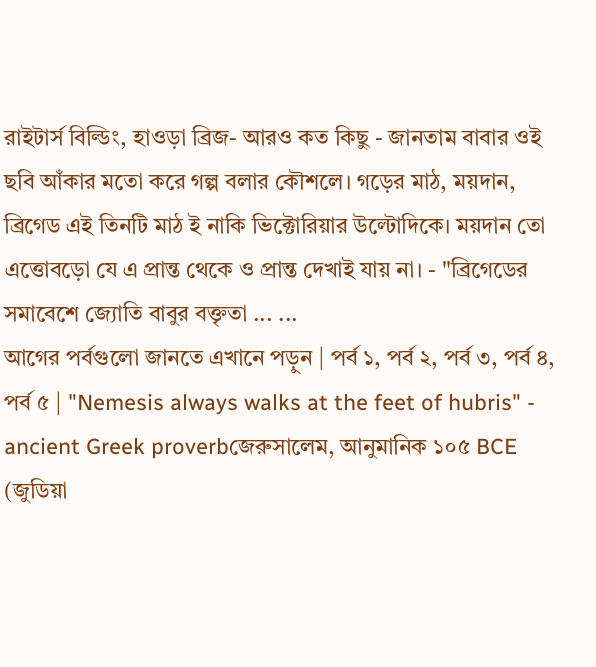রাইটার্স বিল্ডিং, হাওড়া ব্রিজ- আরও কত কিছু - জানতাম বাবার ওই ছবি আঁকার মতো করে গল্প বলার কৌশলে। গড়ের মাঠ, ময়দান, ব্রিগেড এই তিনটি মাঠ ই নাকি ভিক্টোরিয়ার উল্টোদিকে। ময়দান তো এত্তোবড়ো যে এ প্রান্ত থেকে ও প্রান্ত দেখাই যায় না। - "ব্রিগেডের সমাবেশে জ্যোতি বাবুর বক্তৃতা ... ...
আগের পর্বগুলো জানতে এখানে পড়ুন | পর্ব ১, পর্ব ২, পর্ব ৩, পর্ব ৪, পর্ব ৫ | "Nemesis always walks at the feet of hubris" - ancient Greek proverbজেরুসালেম, আনুমানিক ১০৫ BCE
(জুডিয়া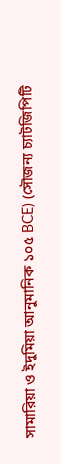সামারিয়া ও ইদুমিয়া আনুমানিক ১০৫ BCE) (সৌজন্য চ্যাটজিপিটি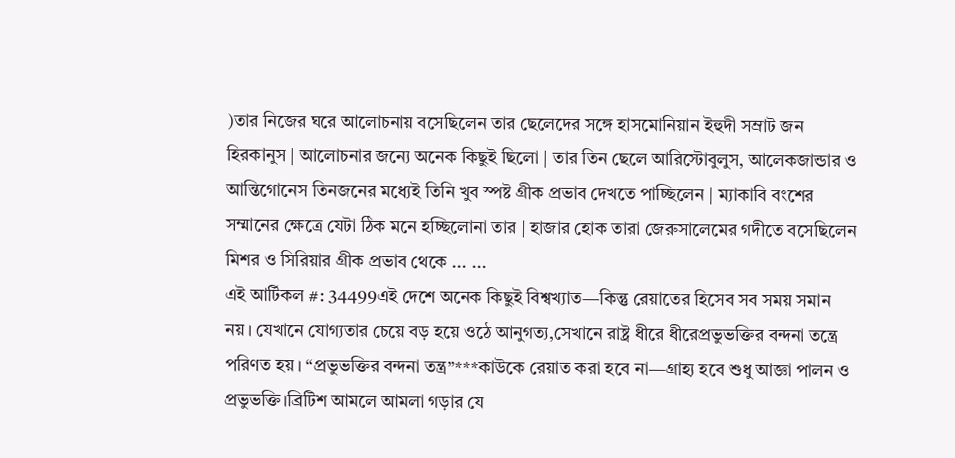)তার নিজের ঘরে আলোচনায় বসেছিলেন তার ছেলেদের সঙ্গে হাসমোনিয়ান ইহুদী সম্রাট জন হিরকানুস | আলোচনার জন্যে অনেক কিছুই ছিলো | তার তিন ছেলে আরিস্টোবুলুস, আলেকজান্ডার ও আন্তিগোনেস তিনজনের মধ্যেই তিনি খুব স্পষ্ট গ্রীক প্রভাব দেখতে পাচ্ছিলেন | ম্যাকাবি বংশের সম্মানের ক্ষেত্রে যেটা ঠিক মনে হচ্ছিলোনা তার | হাজার হোক তারা জেরুসালেমের গদীতে বসেছিলেন মিশর ও সিরিয়ার গ্রীক প্রভাব থেকে ... ...
এই আর্টিকল #: 34499এই দেশে অনেক কিছুই বিশ্বখ্যাত—কিন্তু রেয়াতের হিসেব সব সময় সমান নয়। যেখানে যোগ্যতার চেয়ে বড় হয়ে ওঠে আনুগত্য,সেখানে রাষ্ট্র ধীরে ধীরেপ্রভুভক্তির বন্দনা তন্ত্রে পরিণত হয়। “প্রভুভক্তির বন্দনা তন্ত্র”***কাউকে রেয়াত করা হবে না—গ্রাহ্য হবে শুধু আজ্ঞা পালন ও প্রভুভক্তি।ব্রিটিশ আমলে আমলা গড়ার যে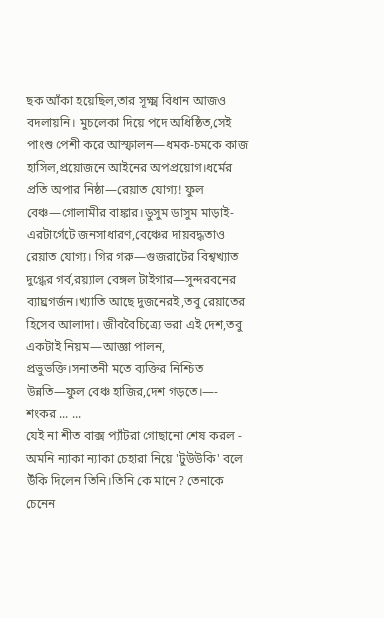ছক আঁকা হয়েছিল,তার সূক্ষ্ম বিধান আজও বদলায়নি। মুচলেকা দিয়ে পদে অধিষ্ঠিত,সেই পাংশু পেশী করে আস্ফালন—ধমক-চমকে কাজ হাসিল,প্রয়োজনে আইনের অপপ্রয়োগ।ধর্মের প্রতি অপার নিষ্ঠা—রেয়াত যোগ্য! ফুল বেঞ্চ—গোলামীর বাঙ্কার।ডুসুম ডাসুম মাড়াই-এরটার্গেটে জনসাধারণ,বেঞ্চের দায়বদ্ধতাও রেয়াত যোগ্য। গির গরু—গুজরাটের বিশ্বখ্যাত দুগ্ধের গর্ব,রয়্যাল বেঙ্গল টাইগার—সুন্দরবনের ব্যাঘ্রগর্জন।খ্যাতি আছে দুজনেরই,তবু রেয়াতের হিসেব আলাদা। জীববৈচিত্র্যে ভরা এই দেশ,তবু একটাই নিয়ম—আজ্ঞা পালন, প্রভুভক্তি।সনাতনী মতে ব্যক্তির নিশ্চিত উন্নতি—ফুল বেঞ্চ হাজির,দেশ গড়তে।—- শংকর ... ...
যেই না শীত বাক্স প্যাঁটরা গোছানো শেষ করল - অমনি ন্যাকা ন্যাকা চেহারা নিয়ে 'টুউউকি' বলে উঁকি দিলেন তিনি।তিনি কে মানে? তেনাকে চেনেন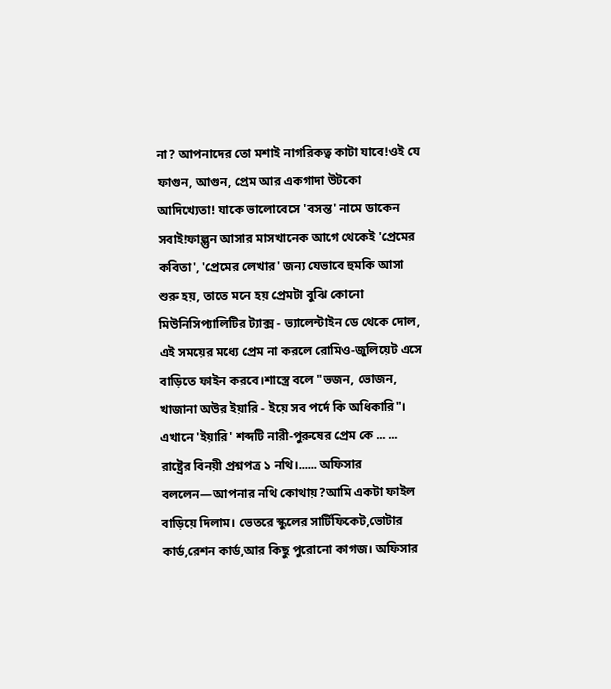না? আপনাদের তো মশাই নাগরিকত্ব কাটা যাবে!ওই যে ফাগুন, আগুন, প্রেম আর একগাদা উটকো আদিখ্যেতা! যাকে ভালোবেসে 'বসন্ত' নামে ডাকেন সবাই!ফাল্গুন আসার মাসখানেক আগে থেকেই 'প্রেমের কবিতা', 'প্রেমের লেখার' জন্য যেভাবে হুমকি আসা শুরু হয়, তাতে মনে হয় প্রেমটা বুঝি কোনো মিউনিসিপ্যালিটির ট্যাক্স - ভ্যালেন্টাইন ডে থেকে দোল, এই সময়ের মধ্যে প্রেম না করলে রোমিও-জুলিয়েট এসে বাড়িতে ফাইন করবে।শাস্ত্রে বলে "ভজন, ভোজন, খাজানা অউর ইয়ারি - ইয়ে সব পর্দে কি অধিকারি"। এখানে 'ইয়ারি' শব্দটি নারী-পুরুষের প্রেম কে ... ...
রাষ্ট্রের বিনয়ী প্রশ্নপত্র ১ নথি।...... অফিসার বললেন—আপনার নথি কোথায়?আমি একটা ফাইল বাড়িয়ে দিলাম। ভেতরে স্কুলের সার্টিফিকেট,ভোটার কার্ড,রেশন কার্ড,আর কিছু পুরোনো কাগজ। অফিসার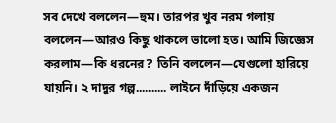সব দেখে বললেন—হুম। তারপর খুব নরম গলায় বললেন—আরও কিছু থাকলে ভালো হত। আমি জিজ্ঞেস করলাম—কি ধরনের? তিনি বললেন—যেগুলো হারিয়ে যায়নি। ২ দাদুর গল্প.......... লাইনে দাঁড়িয়ে একজন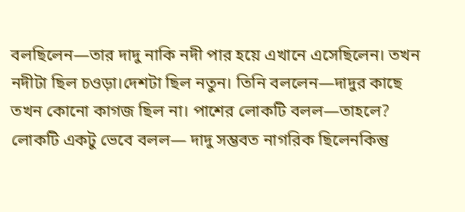বলছিলেন—তার দাদু নাকি নদী পার হয়ে এখানে এসেছিলেন। তখন নদীটা ছিল চওড়া।দেশটা ছিল নতুন। তিনি বললেন—দাদুর কাছে তখন কোনো কাগজ ছিল না। পাশের লোকটি বলল—তাহলে? লোকটি একটু ভেবে বলল— দাদু সম্ভবত নাগরিক ছিলেনকিন্তু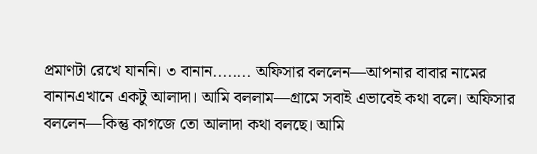প্রমাণটা রেখে যাননি। ৩ বানান........ অফিসার বললেন—আপনার বাবার নামের বানানএখানে একটু আলাদা। আমি বললাম—গ্রামে সবাই এভাবেই কথা বলে। অফিসার বললেন—কিন্তু কাগজে তো আলাদা কথা বলছে। আমি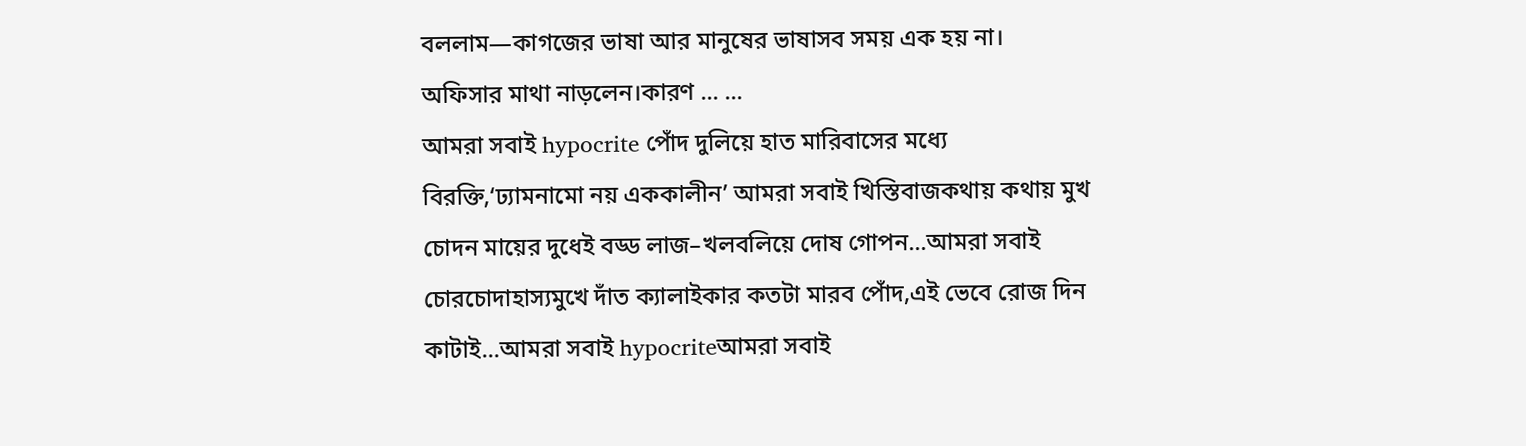বললাম—কাগজের ভাষা আর মানুষের ভাষাসব সময় এক হয় না। অফিসার মাথা নাড়লেন।কারণ ... ...
আমরা সবাই hypocrite পোঁদ দুলিয়ে হাত মারিবাসের মধ্যে বিরক্তি,‘ঢ্যামনামো নয় এককালীন’ আমরা সবাই খিস্তিবাজকথায় কথায় মুখ চোদন মায়ের দুধেই বড্ড লাজ–খলবলিয়ে দোষ গোপন...আমরা সবাই চোরচোদাহাস্যমুখে দাঁত ক্যালাইকার কতটা মারব পোঁদ,এই ভেবে রোজ দিন কাটাই...আমরা সবাই hypocriteআমরা সবাই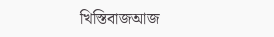খিস্তিবাজআজ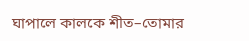ঘাপালে কালকে শীত–তোমার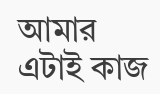আমার এটাই কাজ